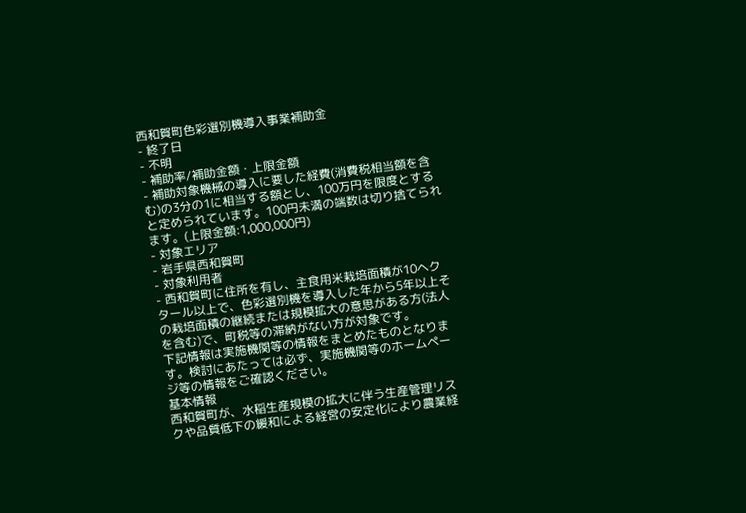西和賀町色彩選別機導入事業補助金
- 終了日
- 不明
- 補助率/補助金額・上限金額
- 補助対象機械の導入に要した経費(消費税相当額を含む)の3分の1に相当する額とし、100万円を限度とすると定められています。100円未満の端数は切り捨てられます。(上限金額:1,000,000円)
- 対象エリア
- 岩手県西和賀町
- 対象利用者
- 西和賀町に住所を有し、主食用米栽培面積が10ヘクタール以上で、色彩選別機を導入した年から5年以上その栽培面積の継続または規模拡大の意思がある方(法人を含む)で、町税等の滞納がない方が対象です。
下記情報は実施機関等の情報をまとめたものとなります。検討にあたっては必ず、実施機関等のホームページ等の情報をご確認ください。
基本情報
西和賀町が、水稲生産規模の拡大に伴う生産管理リスクや品質低下の緩和による経営の安定化により農業経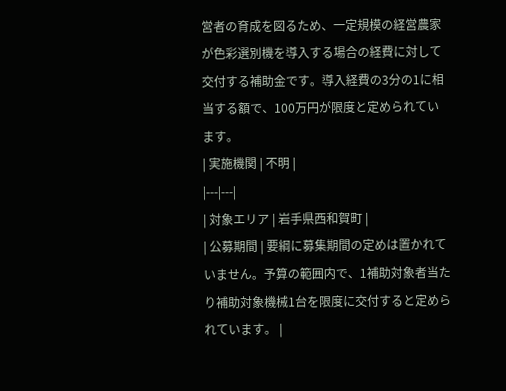営者の育成を図るため、一定規模の経営農家が色彩選別機を導入する場合の経費に対して交付する補助金です。導入経費の3分の1に相当する額で、100万円が限度と定められています。
| 実施機関 | 不明 |
|---|---|
| 対象エリア | 岩手県西和賀町 |
| 公募期間 | 要綱に募集期間の定めは置かれていません。予算の範囲内で、1補助対象者当たり補助対象機械1台を限度に交付すると定められています。 |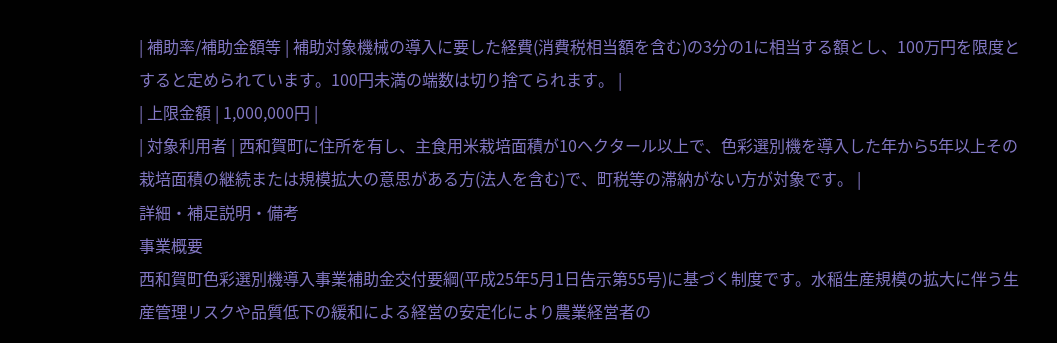| 補助率/補助金額等 | 補助対象機械の導入に要した経費(消費税相当額を含む)の3分の1に相当する額とし、100万円を限度とすると定められています。100円未満の端数は切り捨てられます。 |
| 上限金額 | 1,000,000円 |
| 対象利用者 | 西和賀町に住所を有し、主食用米栽培面積が10ヘクタール以上で、色彩選別機を導入した年から5年以上その栽培面積の継続または規模拡大の意思がある方(法人を含む)で、町税等の滞納がない方が対象です。 |
詳細・補足説明・備考
事業概要
西和賀町色彩選別機導入事業補助金交付要綱(平成25年5月1日告示第55号)に基づく制度です。水稲生産規模の拡大に伴う生産管理リスクや品質低下の緩和による経営の安定化により農業経営者の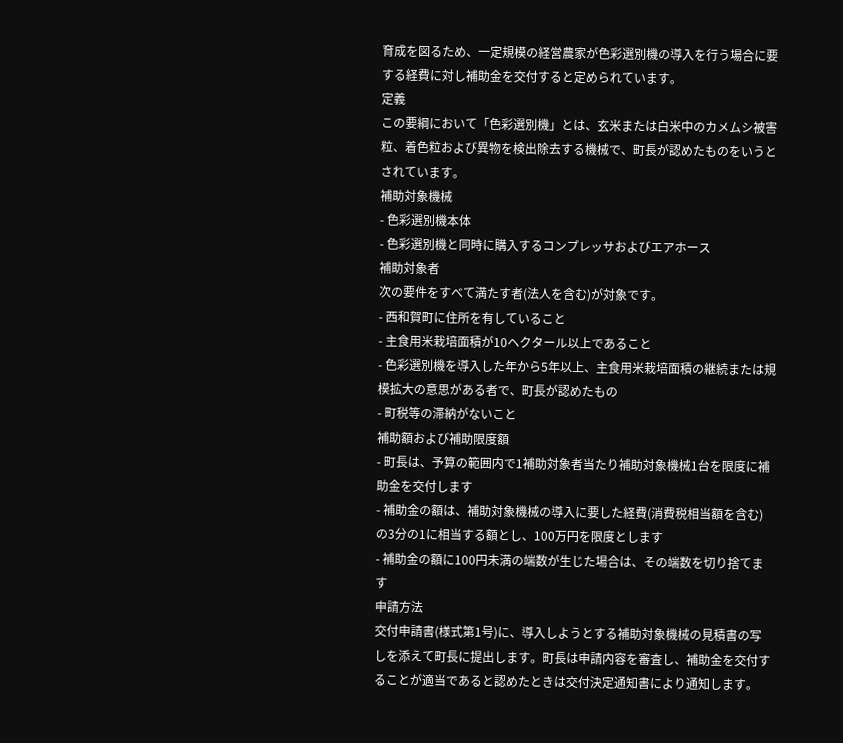育成を図るため、一定規模の経営農家が色彩選別機の導入を行う場合に要する経費に対し補助金を交付すると定められています。
定義
この要綱において「色彩選別機」とは、玄米または白米中のカメムシ被害粒、着色粒および異物を検出除去する機械で、町長が認めたものをいうとされています。
補助対象機械
- 色彩選別機本体
- 色彩選別機と同時に購入するコンプレッサおよびエアホース
補助対象者
次の要件をすべて満たす者(法人を含む)が対象です。
- 西和賀町に住所を有していること
- 主食用米栽培面積が10ヘクタール以上であること
- 色彩選別機を導入した年から5年以上、主食用米栽培面積の継続または規模拡大の意思がある者で、町長が認めたもの
- 町税等の滞納がないこと
補助額および補助限度額
- 町長は、予算の範囲内で1補助対象者当たり補助対象機械1台を限度に補助金を交付します
- 補助金の額は、補助対象機械の導入に要した経費(消費税相当額を含む)の3分の1に相当する額とし、100万円を限度とします
- 補助金の額に100円未満の端数が生じた場合は、その端数を切り捨てます
申請方法
交付申請書(様式第1号)に、導入しようとする補助対象機械の見積書の写しを添えて町長に提出します。町長は申請内容を審査し、補助金を交付することが適当であると認めたときは交付決定通知書により通知します。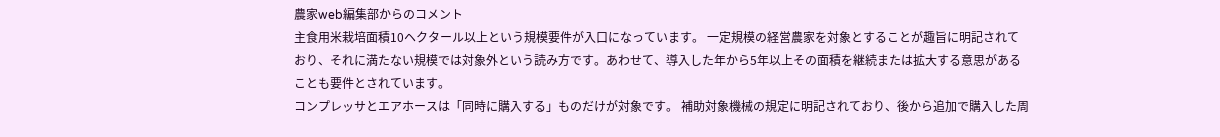農家web編集部からのコメント
主食用米栽培面積10ヘクタール以上という規模要件が入口になっています。 一定規模の経営農家を対象とすることが趣旨に明記されており、それに満たない規模では対象外という読み方です。あわせて、導入した年から5年以上その面積を継続または拡大する意思があることも要件とされています。
コンプレッサとエアホースは「同時に購入する」ものだけが対象です。 補助対象機械の規定に明記されており、後から追加で購入した周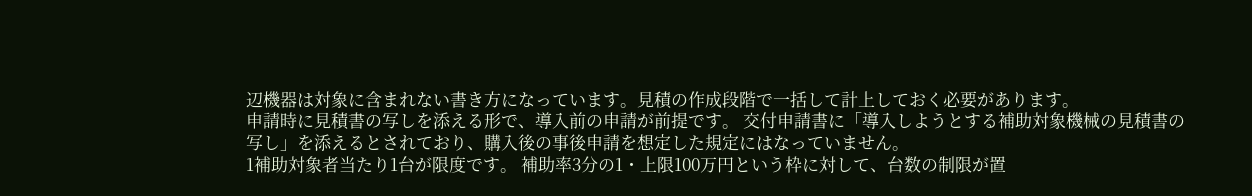辺機器は対象に含まれない書き方になっています。見積の作成段階で一括して計上しておく必要があります。
申請時に見積書の写しを添える形で、導入前の申請が前提です。 交付申請書に「導入しようとする補助対象機械の見積書の写し」を添えるとされており、購入後の事後申請を想定した規定にはなっていません。
1補助対象者当たり1台が限度です。 補助率3分の1・上限100万円という枠に対して、台数の制限が置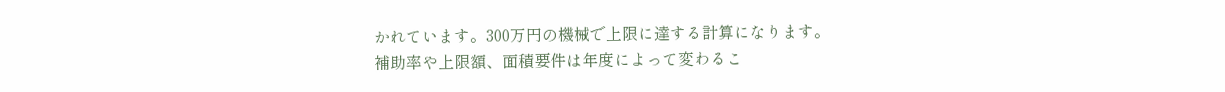かれています。300万円の機械で上限に達する計算になります。
補助率や上限額、面積要件は年度によって変わるこ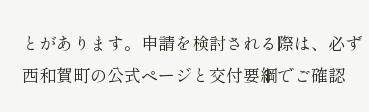とがあります。申請を検討される際は、必ず西和賀町の公式ページと交付要綱でご確認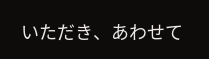いただき、あわせて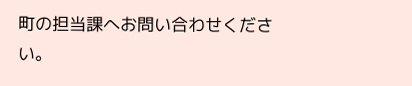町の担当課へお問い合わせください。